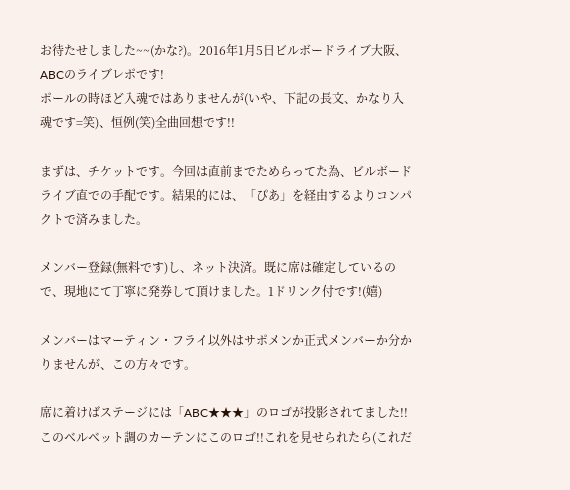お待たせしました~~(かな?)。2016年1月5日ビルボードライブ大阪、ABCのライブレポです!
ポールの時ほど入魂ではありませんが(いや、下記の長文、かなり入魂です=笑)、恒例(笑)全曲回想です!!

まずは、チケットです。今回は直前までためらってた為、ビルボードライブ直での手配です。結果的には、「ぴあ」を経由するよりコンパクトで済みました。

メンバー登録(無料です)し、ネット決済。既に席は確定しているので、現地にて丁寧に発券して頂けました。1ドリンク付です!(嬉)

メンバーはマーティン・フライ以外はサポメンか正式メンバーか分かりませんが、この方々です。

席に着けばステージには「ABC★★★」のロゴが投影されてました!!このベルベット調のカーテンにこのロゴ!!これを見せられたら(これだ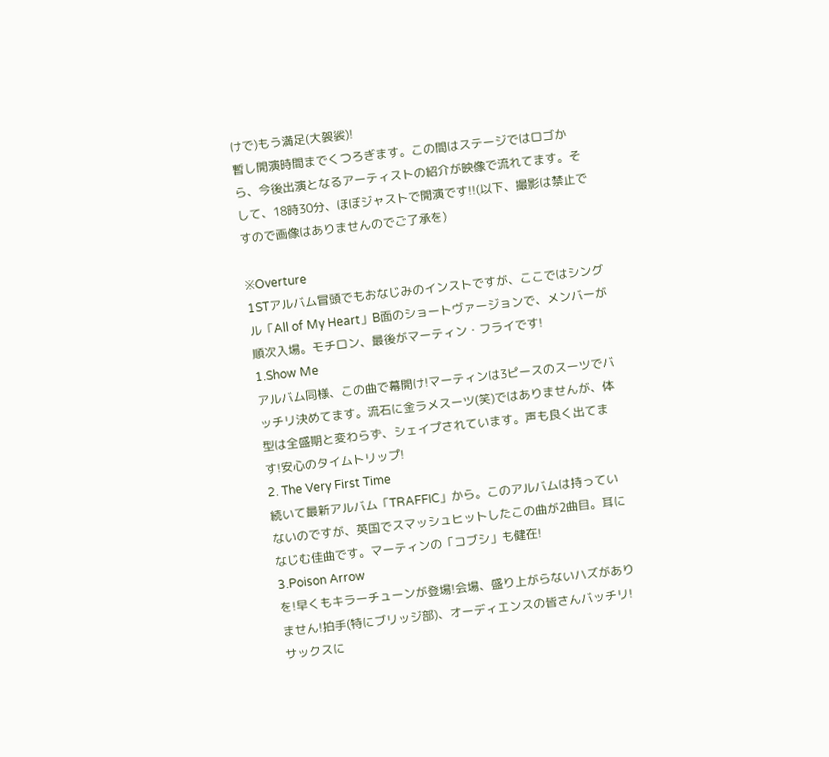けで)もう満足(大袈裟)!
暫し開演時間までくつろぎます。この間はステージではロゴから、今後出演となるアーティストの紹介が映像で流れてます。そして、18時30分、ほぼジャストで開演です!!(以下、撮影は禁止ですので画像はありませんのでご了承を)

※Overture
1STアルバム冒頭でもおなじみのインストですが、ここではシングル「All of My Heart」B面のショートヴァージョンで、メンバーが順次入場。モチロン、最後がマーティン・フライです!
1.Show Me
アルバム同様、この曲で幕開け!マーティンは3ピースのスーツでバッチリ決めてます。流石に金ラメスーツ(笑)ではありませんが、体型は全盛期と変わらず、シェイプされています。声も良く出てます!安心のタイムトリップ!
2. The Very First Time
続いて最新アルバム「TRAFFIC」から。このアルバムは持っていないのですが、英国でスマッシュヒットしたこの曲が2曲目。耳になじむ佳曲です。マーティンの「コブシ」も健在!
3.Poison Arrow
を!早くもキラーチューンが登場!会場、盛り上がらないハズがありません!拍手(特にブリッジ部)、オーディエンスの皆さんバッチリ!サックスに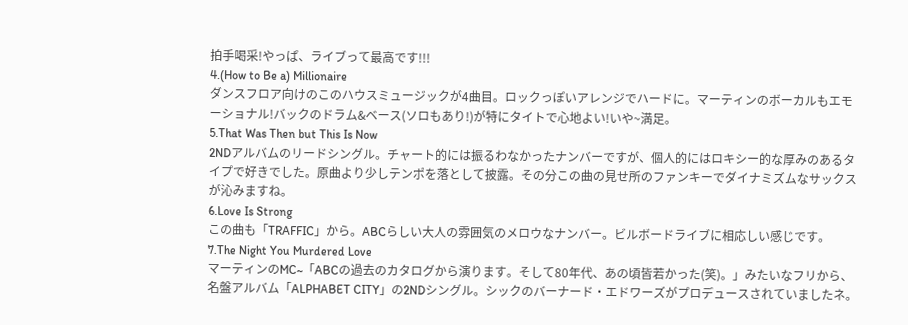拍手喝采!やっぱ、ライブって最高です!!!
4.(How to Be a) Millionaire
ダンスフロア向けのこのハウスミュージックが4曲目。ロックっぽいアレンジでハードに。マーティンのボーカルもエモーショナル!バックのドラム&ベース(ソロもあり!)が特にタイトで心地よい!いや~満足。
5.That Was Then but This Is Now
2NDアルバムのリードシングル。チャート的には振るわなかったナンバーですが、個人的にはロキシー的な厚みのあるタイプで好きでした。原曲より少しテンポを落として披露。その分この曲の見せ所のファンキーでダイナミズムなサックスが沁みますね。
6.Love Is Strong
この曲も「TRAFFIC」から。ABCらしい大人の雰囲気のメロウなナンバー。ビルボードライブに相応しい感じです。
7.The Night You Murdered Love
マーティンのMC~「ABCの過去のカタログから演ります。そして80年代、あの頃皆若かった(笑)。」みたいなフリから、名盤アルバム「ALPHABET CITY」の2NDシングル。シックのバーナード・エドワーズがプロデュースされていましたネ。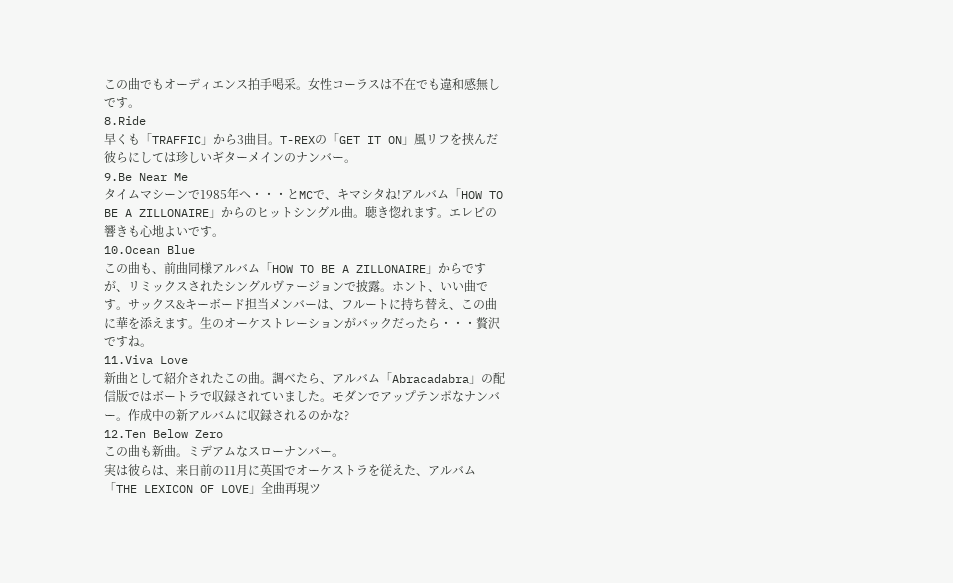この曲でもオーディエンス拍手喝采。女性コーラスは不在でも違和感無しです。
8.Ride
早くも「TRAFFIC」から3曲目。T-REXの「GET IT ON」風リフを挟んだ彼らにしては珍しいギターメインのナンバー。
9.Be Near Me
タイムマシーンで1985年へ・・・とMCで、キマシタね!アルバム「HOW TO BE A ZILLONAIRE」からのヒットシングル曲。聴き惚れます。エレピの響きも心地よいです。
10.Ocean Blue
この曲も、前曲同様アルバム「HOW TO BE A ZILLONAIRE」からですが、リミックスされたシングルヴァージョンで披露。ホント、いい曲です。サックス&キーボード担当メンバーは、フルートに持ち替え、この曲に華を添えます。生のオーケストレーションがバックだったら・・・贅沢ですね。
11.Viva Love
新曲として紹介されたこの曲。調べたら、アルバム「Abracadabra」の配信版ではボートラで収録されていました。モダンでアップテンポなナンバー。作成中の新アルバムに収録されるのかな?
12.Ten Below Zero
この曲も新曲。ミデアムなスローナンバー。
実は彼らは、来日前の11月に英国でオーケストラを従えた、アルバム「THE LEXICON OF LOVE」全曲再現ツ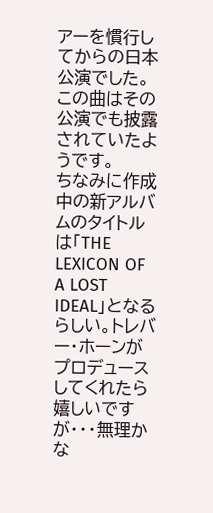アーを慣行してからの日本公演でした。この曲はその公演でも披露されていたようです。
ちなみに作成中の新アルバムのタイトルは「THE LEXICON OF A LOST IDEAL」となるらしい。トレバー・ホーンがプロデュースしてくれたら嬉しいですが・・・無理かな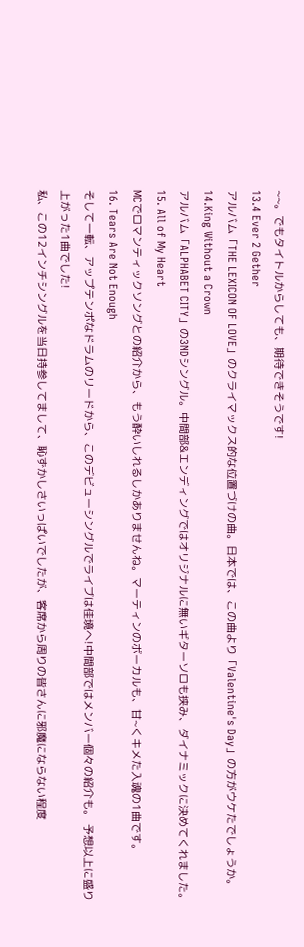~~。でもタイトルからしても、期待できそうです!
13.4 Ever 2 Gether
アルバム「THE LEXICON OF LOVE」のクライマックス的な位置づけの曲。日本では、この曲より「Valentine's Day」の方がウケたでしょうか。
14.King Without a Crown
アルバム「ALPHABET CITY」の3NDシングル。中間部&エンディングではオリジナルに無いギターソロも挟み、ダイナミックに決めてくれました。
15. All of My Heart
MCでロマンティックソングとの紹介から、もう酔いしれるしかありませんね。マーティンのボーカルも、甘~くキメた入魂の1曲です。
16. Tears Are Not Enough
そして一転、アップテンポなドラムのリードから、このデビューシングルでライブは佳境へ!中間部ではメンバー個々の紹介も。 予想以上に盛り上がった1曲でした!
私、この12インチシングルを当日持参してまして、恥ずかしさいっぱいでしたが、客席から周りの皆さんに邪魔にならない程度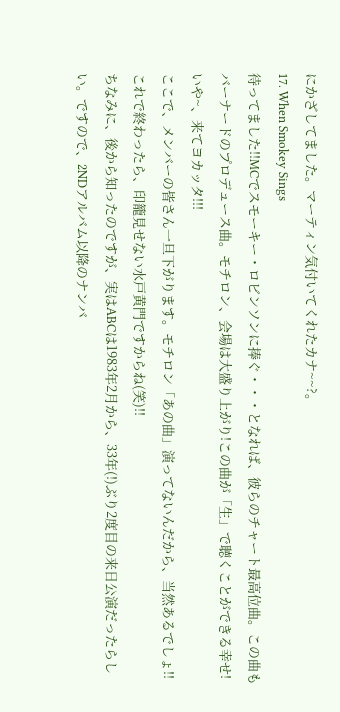にかざしてました。マーティン気付いてくれたカナ~~?。
17. When Smokey Sings
待ってました!!MCでスモーキー・ロビンソンに捧ぐ・・・となれば、彼らのチャート最高位曲。この曲もバーナードのプロデュース曲。モチロン、会場は大盛り上がり!この曲が「生」で聴くことができる幸せ!いや~、来てヨカッタ!!!
ここで、メンバーの皆さん一旦下がります。モチロン「あの曲」演ってないんだから、当然あるでしょ!!これで終わったら、印籠見せない水戸黄門ですからね(笑)!!
ちなみに、後から知ったのですが、実はABCは1983年2月から、33年(!)ぶり2度目の来日公演だったらしい。ですので、2NDアルバム以降のナンバ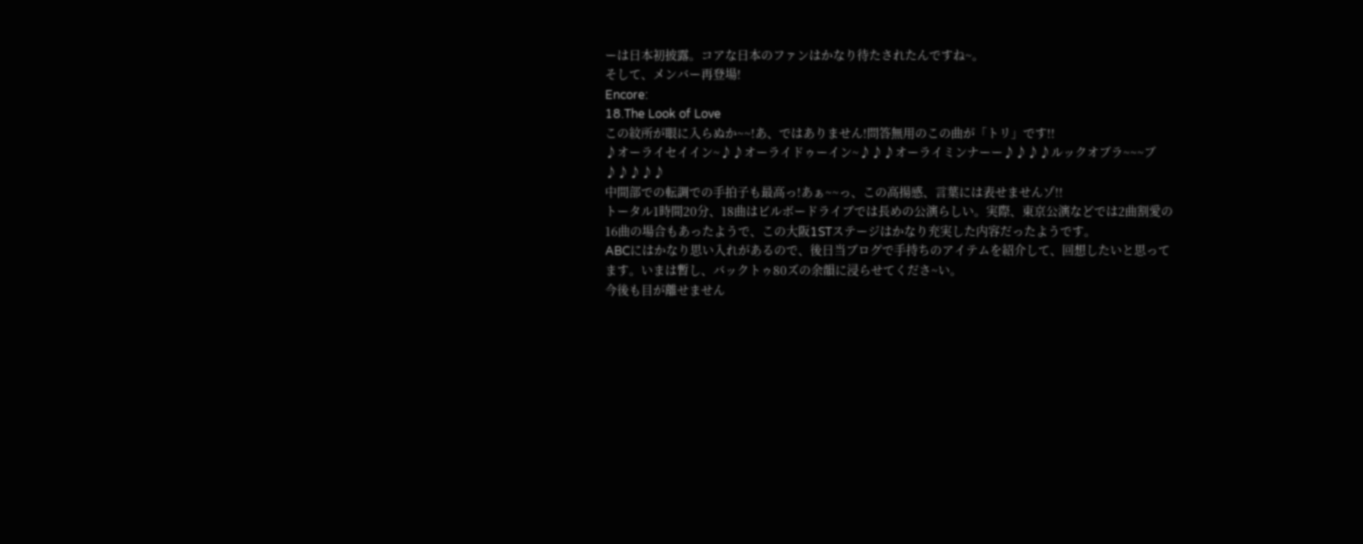ーは日本初披露。コアな日本のファンはかなり待たされたんですね~。
そして、メンバー再登場!
Encore:
18.The Look of Love
この紋所が眼に入らぬか~~!あ、ではありません!問答無用のこの曲が「トリ」です!!
♪オーライセイイン~♪♪オーライドゥーイン~♪♪♪オーライミンナーー♪♪♪♪ルックオブラ~~~ブ♪♪♪♪♪
中間部での転調での手拍子も最高っ!あぁ~~っ、この高揚感、言葉には表せませんゾ!!
トータル1時間20分、18曲はビルボードライブでは長めの公演らしい。実際、東京公演などでは2曲割愛の16曲の場合もあったようで、この大阪1STステージはかなり充実した内容だったようです。
ABCにはかなり思い入れがあるので、後日当ブログで手持ちのアイテムを紹介して、回想したいと思ってます。いまは暫し、バックトゥ80ズの余韻に浸らせてくださ~い。
今後も目が離せません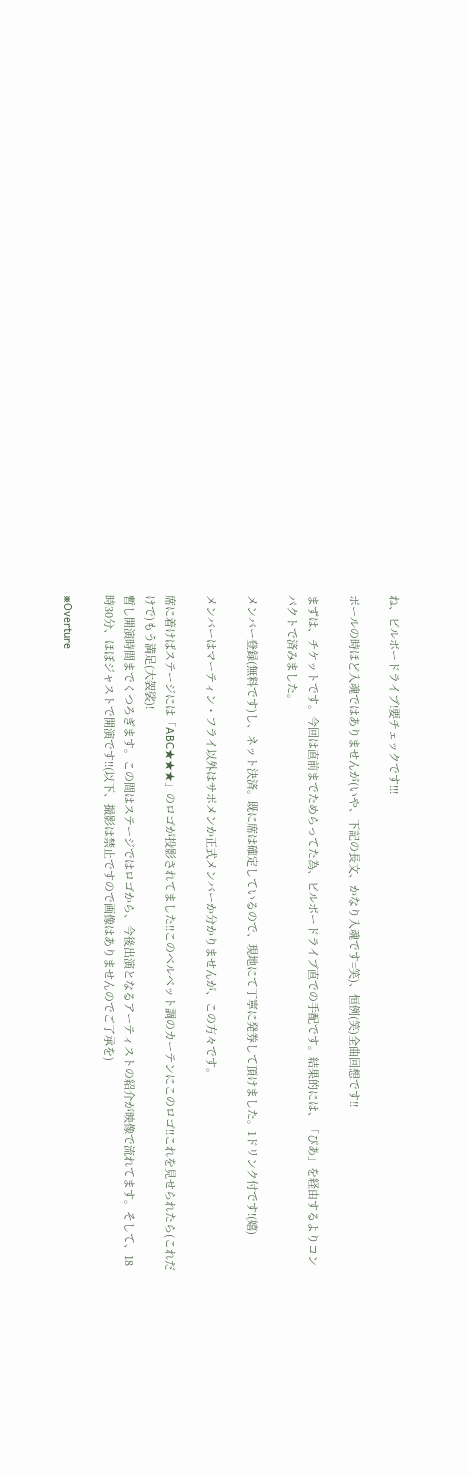ね、ビルボードライブ!要チェックです!!!

ポールの時ほど入魂ではありませんが(いや、下記の長文、かなり入魂です=笑)、恒例(笑)全曲回想です!!

まずは、チケットです。今回は直前までためらってた為、ビルボードライブ直での手配です。結果的には、「ぴあ」を経由するよりコンパクトで済みました。

メンバー登録(無料です)し、ネット決済。既に席は確定しているので、現地にて丁寧に発券して頂けました。1ドリンク付です!(嬉)

メンバーはマーティン・フライ以外はサポメンか正式メンバーか分かりませんが、この方々です。

席に着けばステージには「ABC★★★」のロゴが投影されてました!!このベルベット調のカーテンにこのロゴ!!これを見せられたら(これだけで)もう満足(大袈裟)!
暫し開演時間までくつろぎます。この間はステージではロゴから、今後出演となるアーティストの紹介が映像で流れてます。そして、18時30分、ほぼジャストで開演です!!(以下、撮影は禁止ですので画像はありませんのでご了承を)

※Overture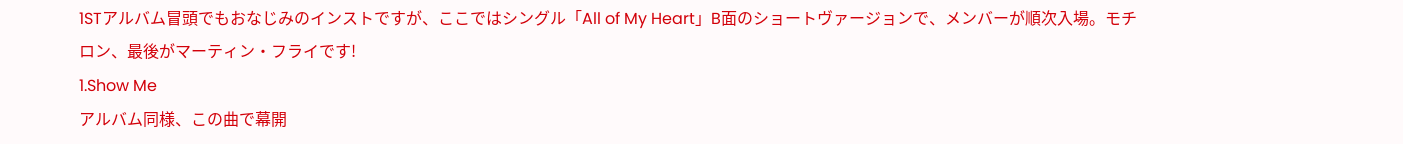1STアルバム冒頭でもおなじみのインストですが、ここではシングル「All of My Heart」B面のショートヴァージョンで、メンバーが順次入場。モチロン、最後がマーティン・フライです!
1.Show Me
アルバム同様、この曲で幕開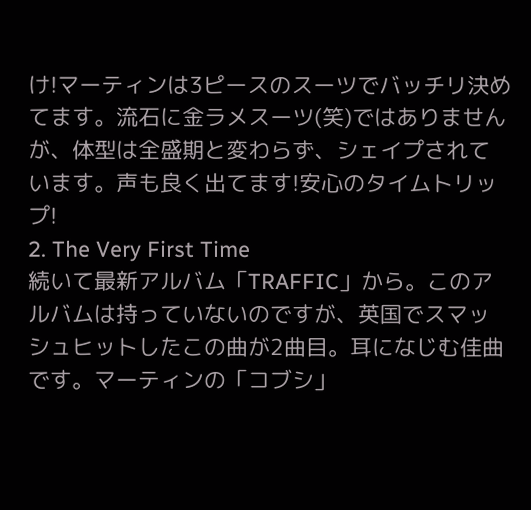け!マーティンは3ピースのスーツでバッチリ決めてます。流石に金ラメスーツ(笑)ではありませんが、体型は全盛期と変わらず、シェイプされています。声も良く出てます!安心のタイムトリップ!
2. The Very First Time
続いて最新アルバム「TRAFFIC」から。このアルバムは持っていないのですが、英国でスマッシュヒットしたこの曲が2曲目。耳になじむ佳曲です。マーティンの「コブシ」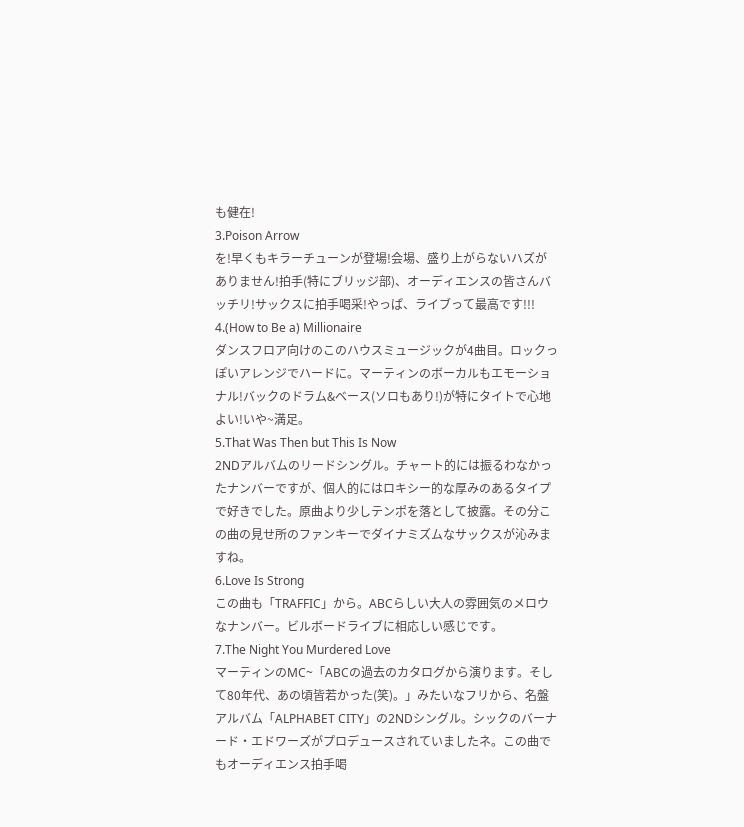も健在!
3.Poison Arrow
を!早くもキラーチューンが登場!会場、盛り上がらないハズがありません!拍手(特にブリッジ部)、オーディエンスの皆さんバッチリ!サックスに拍手喝采!やっぱ、ライブって最高です!!!
4.(How to Be a) Millionaire
ダンスフロア向けのこのハウスミュージックが4曲目。ロックっぽいアレンジでハードに。マーティンのボーカルもエモーショナル!バックのドラム&ベース(ソロもあり!)が特にタイトで心地よい!いや~満足。
5.That Was Then but This Is Now
2NDアルバムのリードシングル。チャート的には振るわなかったナンバーですが、個人的にはロキシー的な厚みのあるタイプで好きでした。原曲より少しテンポを落として披露。その分この曲の見せ所のファンキーでダイナミズムなサックスが沁みますね。
6.Love Is Strong
この曲も「TRAFFIC」から。ABCらしい大人の雰囲気のメロウなナンバー。ビルボードライブに相応しい感じです。
7.The Night You Murdered Love
マーティンのMC~「ABCの過去のカタログから演ります。そして80年代、あの頃皆若かった(笑)。」みたいなフリから、名盤アルバム「ALPHABET CITY」の2NDシングル。シックのバーナード・エドワーズがプロデュースされていましたネ。この曲でもオーディエンス拍手喝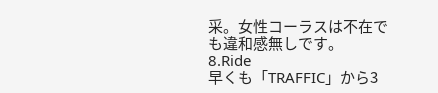采。女性コーラスは不在でも違和感無しです。
8.Ride
早くも「TRAFFIC」から3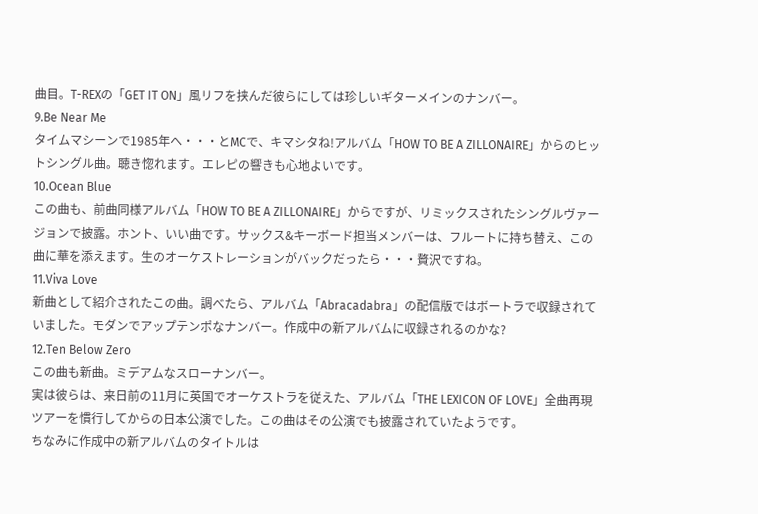曲目。T-REXの「GET IT ON」風リフを挟んだ彼らにしては珍しいギターメインのナンバー。
9.Be Near Me
タイムマシーンで1985年へ・・・とMCで、キマシタね!アルバム「HOW TO BE A ZILLONAIRE」からのヒットシングル曲。聴き惚れます。エレピの響きも心地よいです。
10.Ocean Blue
この曲も、前曲同様アルバム「HOW TO BE A ZILLONAIRE」からですが、リミックスされたシングルヴァージョンで披露。ホント、いい曲です。サックス&キーボード担当メンバーは、フルートに持ち替え、この曲に華を添えます。生のオーケストレーションがバックだったら・・・贅沢ですね。
11.Viva Love
新曲として紹介されたこの曲。調べたら、アルバム「Abracadabra」の配信版ではボートラで収録されていました。モダンでアップテンポなナンバー。作成中の新アルバムに収録されるのかな?
12.Ten Below Zero
この曲も新曲。ミデアムなスローナンバー。
実は彼らは、来日前の11月に英国でオーケストラを従えた、アルバム「THE LEXICON OF LOVE」全曲再現ツアーを慣行してからの日本公演でした。この曲はその公演でも披露されていたようです。
ちなみに作成中の新アルバムのタイトルは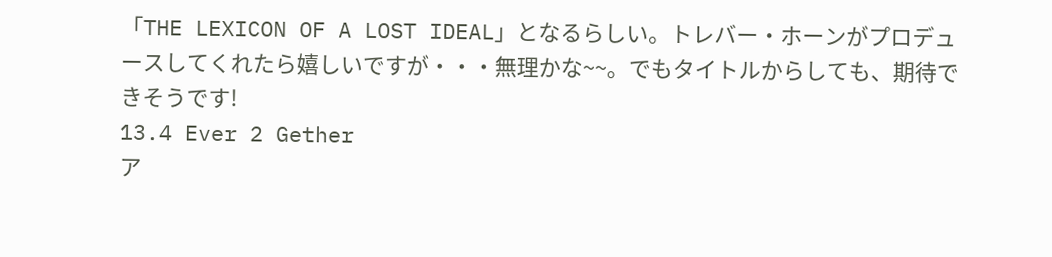「THE LEXICON OF A LOST IDEAL」となるらしい。トレバー・ホーンがプロデュースしてくれたら嬉しいですが・・・無理かな~~。でもタイトルからしても、期待できそうです!
13.4 Ever 2 Gether
ア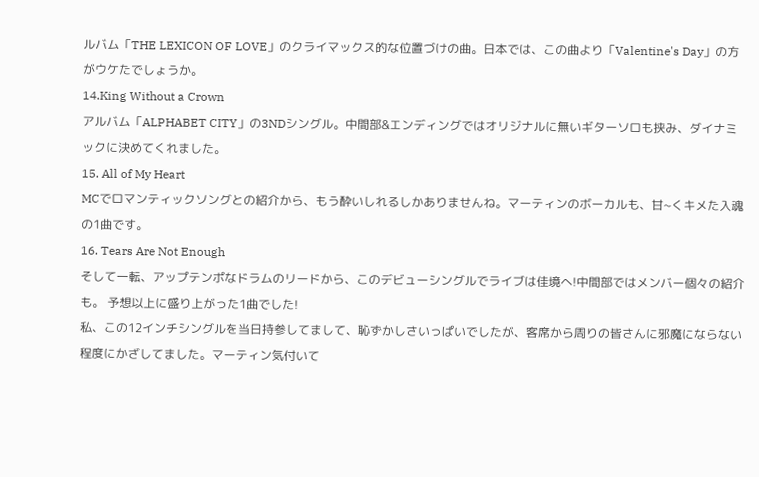ルバム「THE LEXICON OF LOVE」のクライマックス的な位置づけの曲。日本では、この曲より「Valentine's Day」の方がウケたでしょうか。
14.King Without a Crown
アルバム「ALPHABET CITY」の3NDシングル。中間部&エンディングではオリジナルに無いギターソロも挟み、ダイナミックに決めてくれました。
15. All of My Heart
MCでロマンティックソングとの紹介から、もう酔いしれるしかありませんね。マーティンのボーカルも、甘~くキメた入魂の1曲です。
16. Tears Are Not Enough
そして一転、アップテンポなドラムのリードから、このデビューシングルでライブは佳境へ!中間部ではメンバー個々の紹介も。 予想以上に盛り上がった1曲でした!
私、この12インチシングルを当日持参してまして、恥ずかしさいっぱいでしたが、客席から周りの皆さんに邪魔にならない程度にかざしてました。マーティン気付いて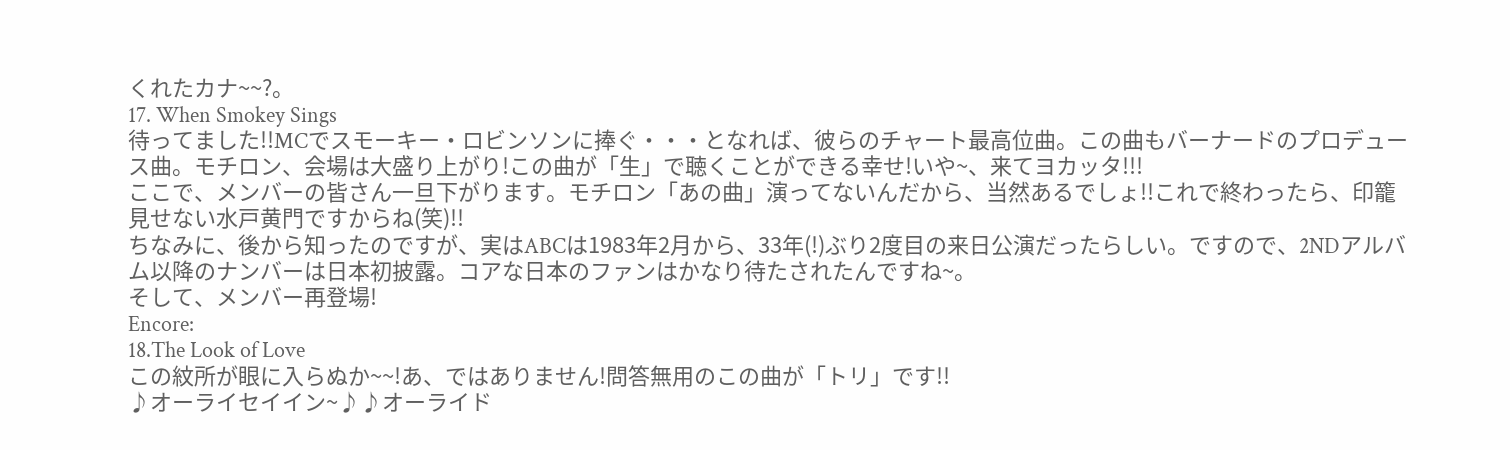くれたカナ~~?。
17. When Smokey Sings
待ってました!!MCでスモーキー・ロビンソンに捧ぐ・・・となれば、彼らのチャート最高位曲。この曲もバーナードのプロデュース曲。モチロン、会場は大盛り上がり!この曲が「生」で聴くことができる幸せ!いや~、来てヨカッタ!!!
ここで、メンバーの皆さん一旦下がります。モチロン「あの曲」演ってないんだから、当然あるでしょ!!これで終わったら、印籠見せない水戸黄門ですからね(笑)!!
ちなみに、後から知ったのですが、実はABCは1983年2月から、33年(!)ぶり2度目の来日公演だったらしい。ですので、2NDアルバム以降のナンバーは日本初披露。コアな日本のファンはかなり待たされたんですね~。
そして、メンバー再登場!
Encore:
18.The Look of Love
この紋所が眼に入らぬか~~!あ、ではありません!問答無用のこの曲が「トリ」です!!
♪オーライセイイン~♪♪オーライド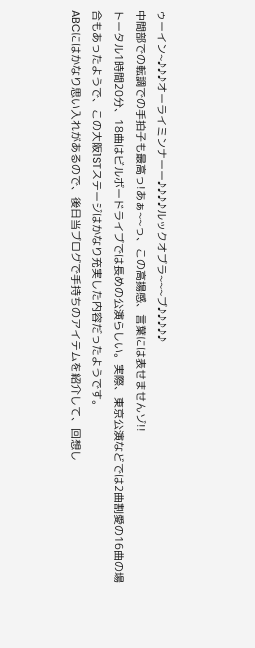ゥーイン~♪♪♪オーライミンナーー♪♪♪♪ルックオブラ~~~ブ♪♪♪♪♪
中間部での転調での手拍子も最高っ!あぁ~~っ、この高揚感、言葉には表せませんゾ!!
トータル1時間20分、18曲はビルボードライブでは長めの公演らしい。実際、東京公演などでは2曲割愛の16曲の場合もあったようで、この大阪1STステージはかなり充実した内容だったようです。
ABCにはかなり思い入れがあるので、後日当ブログで手持ちのアイテムを紹介して、回想し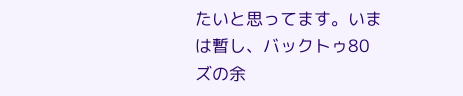たいと思ってます。いまは暫し、バックトゥ80ズの余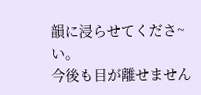韻に浸らせてくださ~い。
今後も目が離せません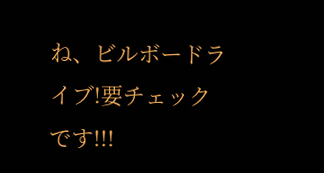ね、ビルボードライブ!要チェックです!!!